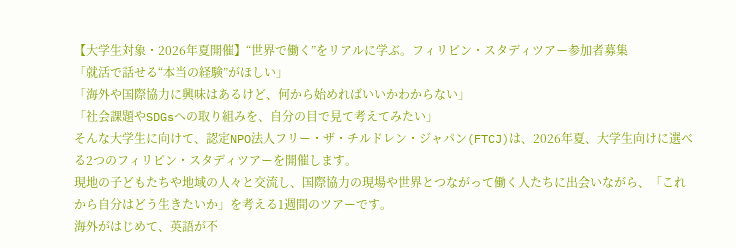【大学生対象・2026年夏開催】“世界で働く”をリアルに学ぶ。フィリピン・スタディツアー参加者募集
「就活で話せる“本当の経験”がほしい」
「海外や国際協力に興味はあるけど、何から始めればいいかわからない」
「社会課題やSDGsへの取り組みを、自分の目で見て考えてみたい」
そんな大学生に向けて、認定NPO法人フリー・ザ・チルドレン・ジャパン(FTCJ)は、2026年夏、大学生向けに選べる2つのフィリピン・スタディツアーを開催します。
現地の子どもたちや地域の人々と交流し、国際協力の現場や世界とつながって働く人たちに出会いながら、「これから自分はどう生きたいか」を考える1週間のツアーです。
海外がはじめて、英語が不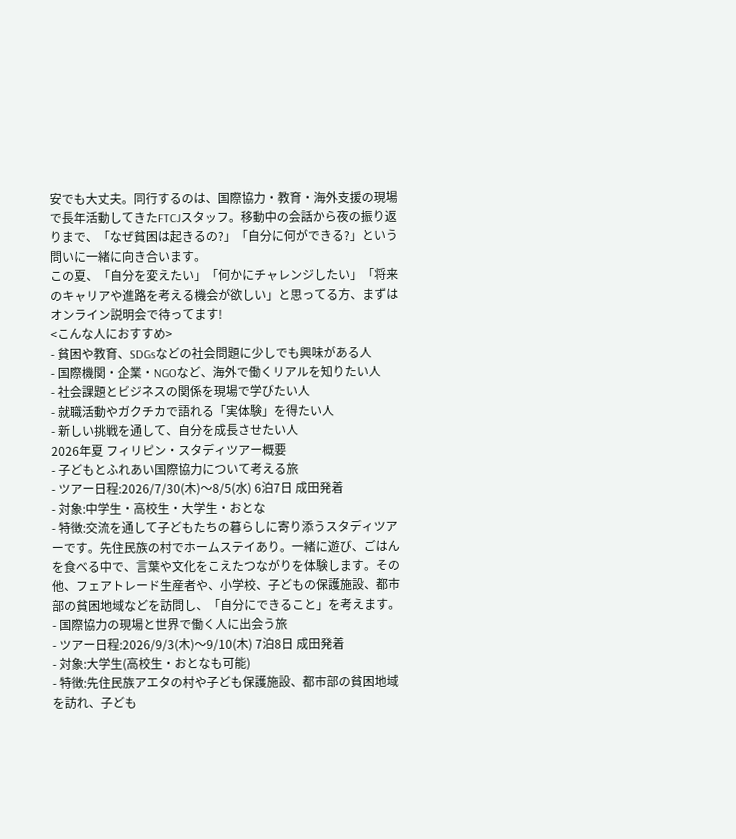安でも大丈夫。同行するのは、国際協力・教育・海外支援の現場で長年活動してきたFTCJスタッフ。移動中の会話から夜の振り返りまで、「なぜ貧困は起きるの?」「自分に何ができる?」という問いに一緒に向き合います。
この夏、「自分を変えたい」「何かにチャレンジしたい」「将来のキャリアや進路を考える機会が欲しい」と思ってる方、まずはオンライン説明会で待ってます!
<こんな人におすすめ>
- 貧困や教育、SDGsなどの社会問題に少しでも興味がある人
- 国際機関・企業・NGOなど、海外で働くリアルを知りたい人
- 社会課題とビジネスの関係を現場で学びたい人
- 就職活動やガクチカで語れる「実体験」を得たい人
- 新しい挑戦を通して、自分を成長させたい人
2026年夏 フィリピン・スタディツアー概要
- 子どもとふれあい国際協力について考える旅
- ツアー日程:2026/7/30(木)〜8/5(水) 6泊7日 成田発着
- 対象:中学生・高校生・大学生・おとな
- 特徴:交流を通して子どもたちの暮らしに寄り添うスタディツアーです。先住民族の村でホームステイあり。一緒に遊び、ごはんを食べる中で、言葉や文化をこえたつながりを体験します。その他、フェアトレード生産者や、小学校、子どもの保護施設、都市部の貧困地域などを訪問し、「自分にできること」を考えます。
- 国際協力の現場と世界で働く人に出会う旅
- ツアー日程:2026/9/3(木)〜9/10(木) 7泊8日 成田発着
- 対象:大学生(高校生・おとなも可能)
- 特徴:先住民族アエタの村や子ども保護施設、都市部の貧困地域を訪れ、子ども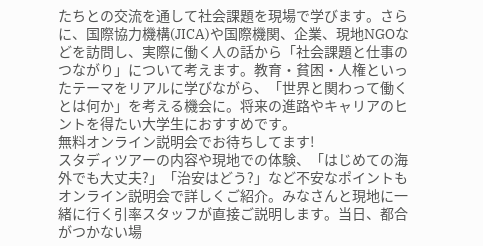たちとの交流を通して社会課題を現場で学びます。さらに、国際協力機構(JICA)や国際機関、企業、現地NGOなどを訪問し、実際に働く人の話から「社会課題と仕事のつながり」について考えます。教育・貧困・人権といったテーマをリアルに学びながら、「世界と関わって働くとは何か」を考える機会に。将来の進路やキャリアのヒントを得たい大学生におすすめです。
無料オンライン説明会でお待ちしてます!
スタディツアーの内容や現地での体験、「はじめての海外でも大丈夫?」「治安はどう?」など不安なポイントもオンライン説明会で詳しくご紹介。みなさんと現地に一緒に行く引率スタッフが直接ご説明します。当日、都合がつかない場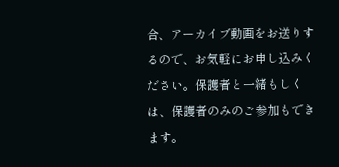合、アーカイブ動画をお送りするので、お気軽にお申し込みください。保護者と一緒もしくは、保護者のみのご参加もできます。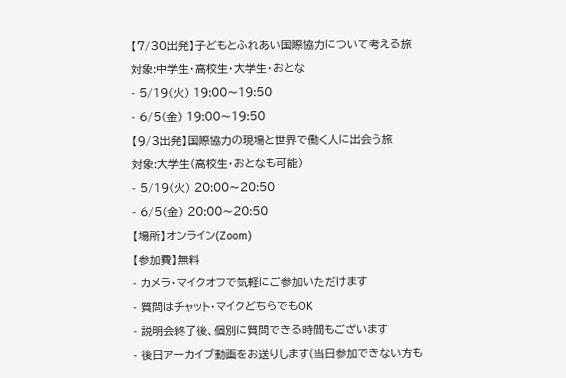【7/30出発】子どもとふれあい国際協力について考える旅
対象:中学生・高校生・大学生・おとな
- 5/19(火) 19:00〜19:50
- 6/5(金) 19:00〜19:50
【9/3出発】国際協力の現場と世界で働く人に出会う旅
対象:大学生(高校生・おとなも可能)
- 5/19(火) 20:00〜20:50
- 6/5(金) 20:00〜20:50
【場所】オンライン(Zoom)
【参加費】無料
- カメラ・マイクオフで気軽にご参加いただけます
- 質問はチャット・マイクどちらでもOK
- 説明会終了後、個別に質問できる時間もございます
- 後日アーカイブ動画をお送りします(当日参加できない方も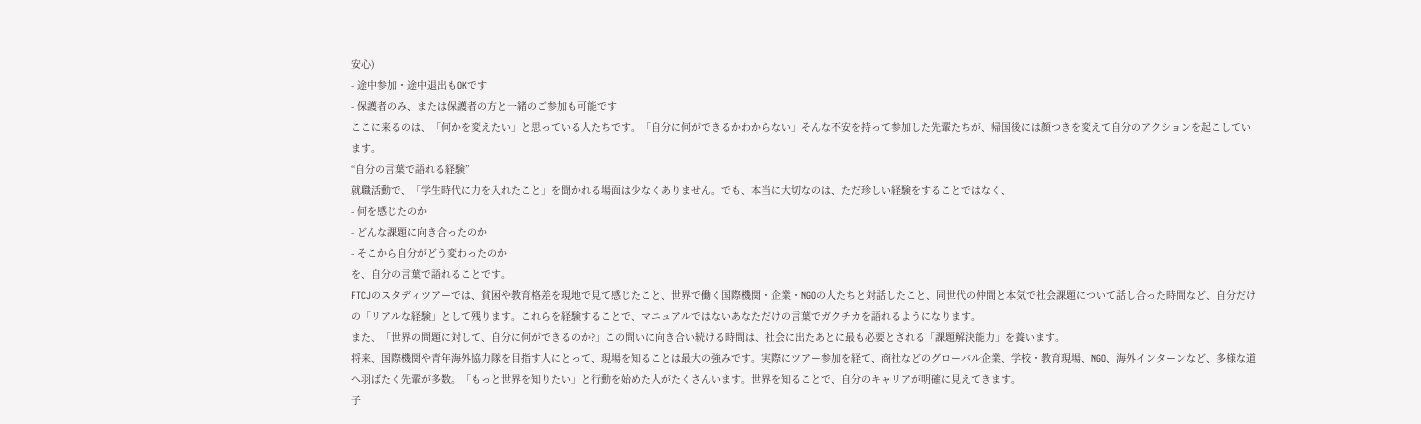安心)
- 途中参加・途中退出もOKです
- 保護者のみ、または保護者の方と一緒のご参加も可能です
ここに来るのは、「何かを変えたい」と思っている人たちです。「自分に何ができるかわからない」そんな不安を持って参加した先輩たちが、帰国後には顔つきを変えて自分のアクションを起こしています。
“自分の言葉で語れる経験”
就職活動で、「学生時代に力を入れたこと」を聞かれる場面は少なくありません。でも、本当に大切なのは、ただ珍しい経験をすることではなく、
- 何を感じたのか
- どんな課題に向き合ったのか
- そこから自分がどう変わったのか
を、自分の言葉で語れることです。
FTCJのスタディツアーでは、貧困や教育格差を現地で見て感じたこと、世界で働く国際機関・企業・NGOの人たちと対話したこと、同世代の仲間と本気で社会課題について話し合った時間など、自分だけの「リアルな経験」として残ります。これらを経験することで、マニュアルではないあなただけの言葉でガクチカを語れるようになります。
また、「世界の問題に対して、自分に何ができるのか?」この問いに向き合い続ける時間は、社会に出たあとに最も必要とされる「課題解決能力」を養います。
将来、国際機関や青年海外協力隊を目指す人にとって、現場を知ることは最大の強みです。実際にツアー参加を経て、商社などのグローバル企業、学校・教育現場、NGO、海外インターンなど、多様な道へ羽ばたく先輩が多数。「もっと世界を知りたい」と行動を始めた人がたくさんいます。世界を知ることで、自分のキャリアが明確に見えてきます。
子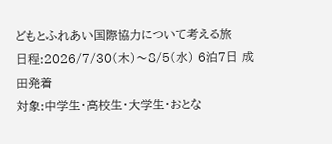どもとふれあい国際協力について考える旅
日程:2026/7/30(木)〜8/5(水) 6泊7日 成田発着
対象:中学生・高校生・大学生・おとな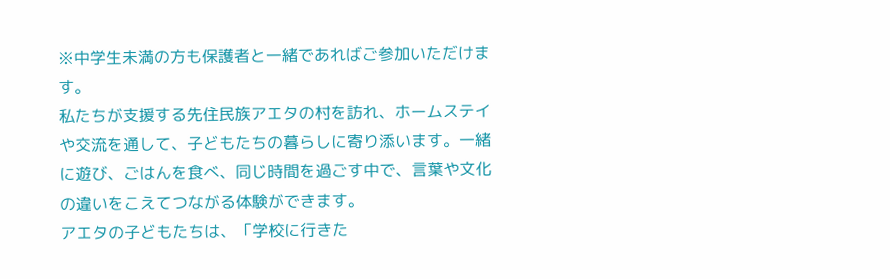※中学生未満の方も保護者と一緒であればご参加いただけます。
私たちが支援する先住民族アエタの村を訪れ、ホームステイや交流を通して、子どもたちの暮らしに寄り添います。一緒に遊び、ごはんを食べ、同じ時間を過ごす中で、言葉や文化の違いをこえてつながる体験ができます。
アエタの子どもたちは、「学校に行きた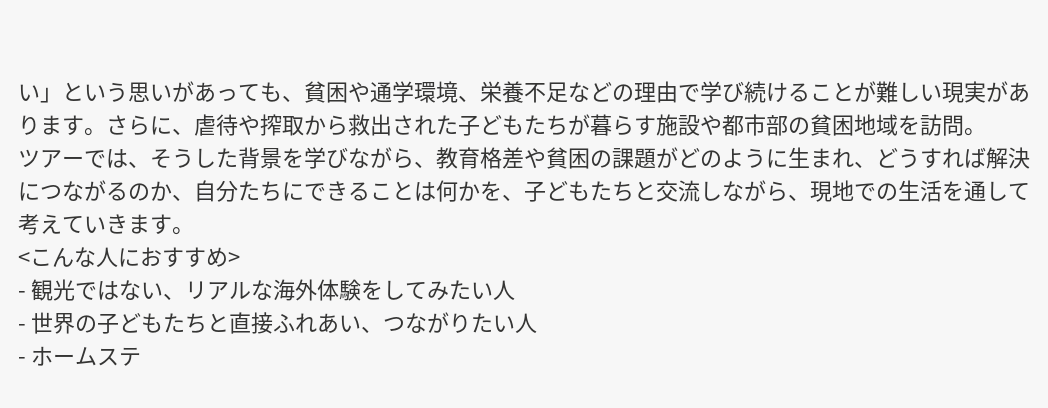い」という思いがあっても、貧困や通学環境、栄養不足などの理由で学び続けることが難しい現実があります。さらに、虐待や搾取から救出された子どもたちが暮らす施設や都市部の貧困地域を訪問。
ツアーでは、そうした背景を学びながら、教育格差や貧困の課題がどのように生まれ、どうすれば解決につながるのか、自分たちにできることは何かを、子どもたちと交流しながら、現地での生活を通して考えていきます。
<こんな人におすすめ>
- 観光ではない、リアルな海外体験をしてみたい人
- 世界の子どもたちと直接ふれあい、つながりたい人
- ホームステ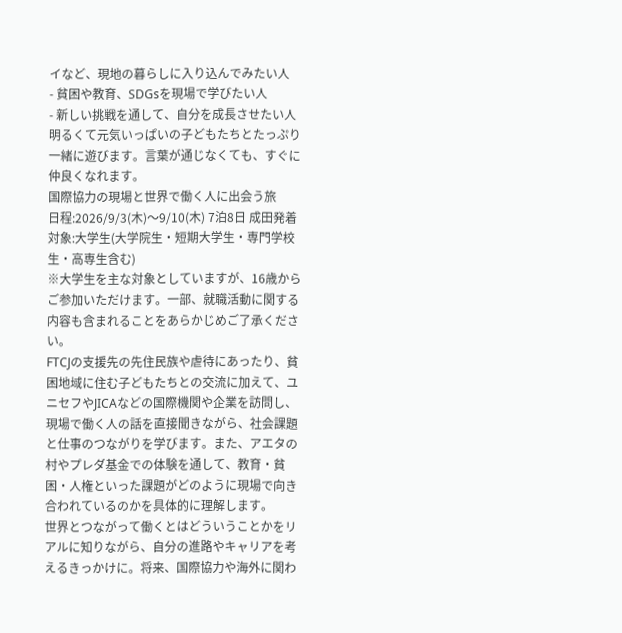イなど、現地の暮らしに入り込んでみたい人
- 貧困や教育、SDGsを現場で学びたい人
- 新しい挑戦を通して、自分を成長させたい人
明るくて元気いっぱいの子どもたちとたっぷり一緒に遊びます。言葉が通じなくても、すぐに仲良くなれます。
国際協力の現場と世界で働く人に出会う旅
日程:2026/9/3(木)〜9/10(木) 7泊8日 成田発着
対象:大学生(大学院生・短期大学生・専門学校生・高専生含む)
※大学生を主な対象としていますが、16歳からご参加いただけます。一部、就職活動に関する内容も含まれることをあらかじめご了承ください。
FTCJの支援先の先住民族や虐待にあったり、貧困地域に住む子どもたちとの交流に加えて、ユニセフやJICAなどの国際機関や企業を訪問し、現場で働く人の話を直接聞きながら、社会課題と仕事のつながりを学びます。また、アエタの村やプレダ基金での体験を通して、教育・貧困・人権といった課題がどのように現場で向き合われているのかを具体的に理解します。
世界とつながって働くとはどういうことかをリアルに知りながら、自分の進路やキャリアを考えるきっかけに。将来、国際協力や海外に関わ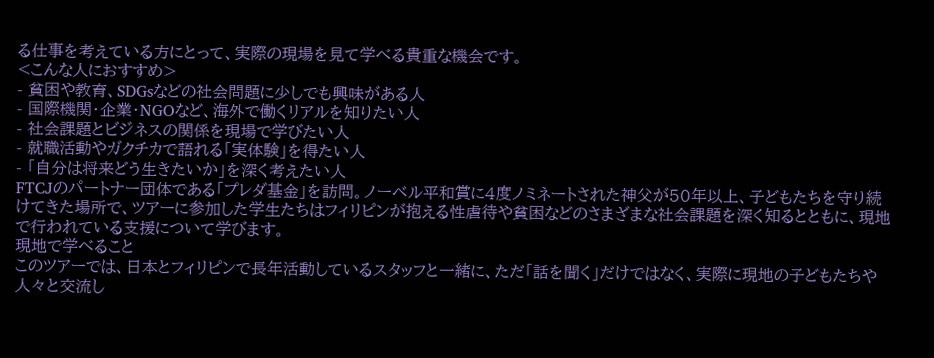る仕事を考えている方にとって、実際の現場を見て学べる貴重な機会です。
<こんな人におすすめ>
- 貧困や教育、SDGsなどの社会問題に少しでも興味がある人
- 国際機関・企業・NGOなど、海外で働くリアルを知りたい人
- 社会課題とビジネスの関係を現場で学びたい人
- 就職活動やガクチカで語れる「実体験」を得たい人
- 「自分は将来どう生きたいか」を深く考えたい人
FTCJのパートナー団体である「プレダ基金」を訪問。ノーベル平和賞に4度ノミネートされた神父が50年以上、子どもたちを守り続けてきた場所で、ツアーに参加した学生たちはフィリピンが抱える性虐待や貧困などのさまざまな社会課題を深く知るとともに、現地で行われている支援について学びます。
現地で学べること
このツアーでは、日本とフィリピンで長年活動しているスタッフと一緒に、ただ「話を聞く」だけではなく、実際に現地の子どもたちや人々と交流し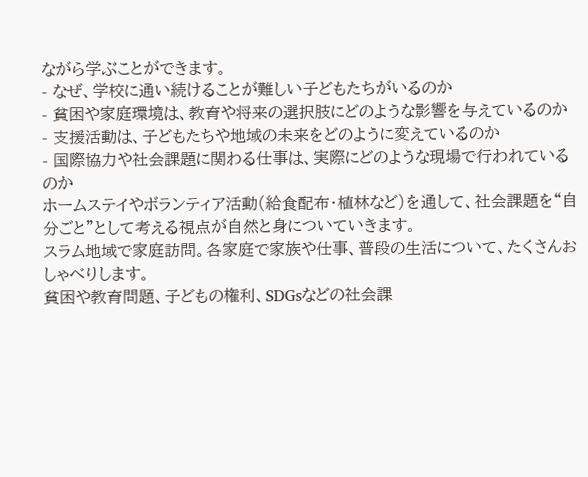ながら学ぶことができます。
- なぜ、学校に通い続けることが難しい子どもたちがいるのか
- 貧困や家庭環境は、教育や将来の選択肢にどのような影響を与えているのか
- 支援活動は、子どもたちや地域の未来をどのように変えているのか
- 国際協力や社会課題に関わる仕事は、実際にどのような現場で行われているのか
ホームステイやボランティア活動(給食配布・植林など)を通して、社会課題を“自分ごと”として考える視点が自然と身についていきます。
スラム地域で家庭訪問。各家庭で家族や仕事、普段の生活について、たくさんおしゃべりします。
貧困や教育問題、子どもの権利、SDGsなどの社会課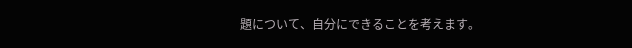題について、自分にできることを考えます。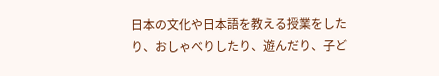日本の文化や日本語を教える授業をしたり、おしゃべりしたり、遊んだり、子ど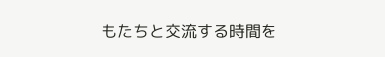もたちと交流する時間を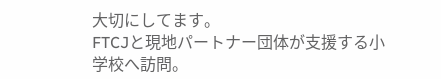大切にしてます。
FTCJと現地パートナー団体が支援する小学校へ訪問。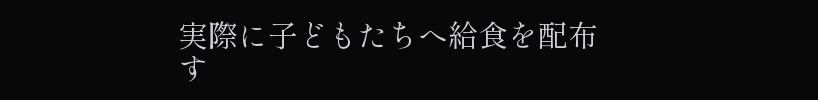実際に子どもたちへ給食を配布す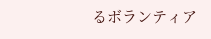るボランティア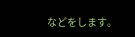などをします。